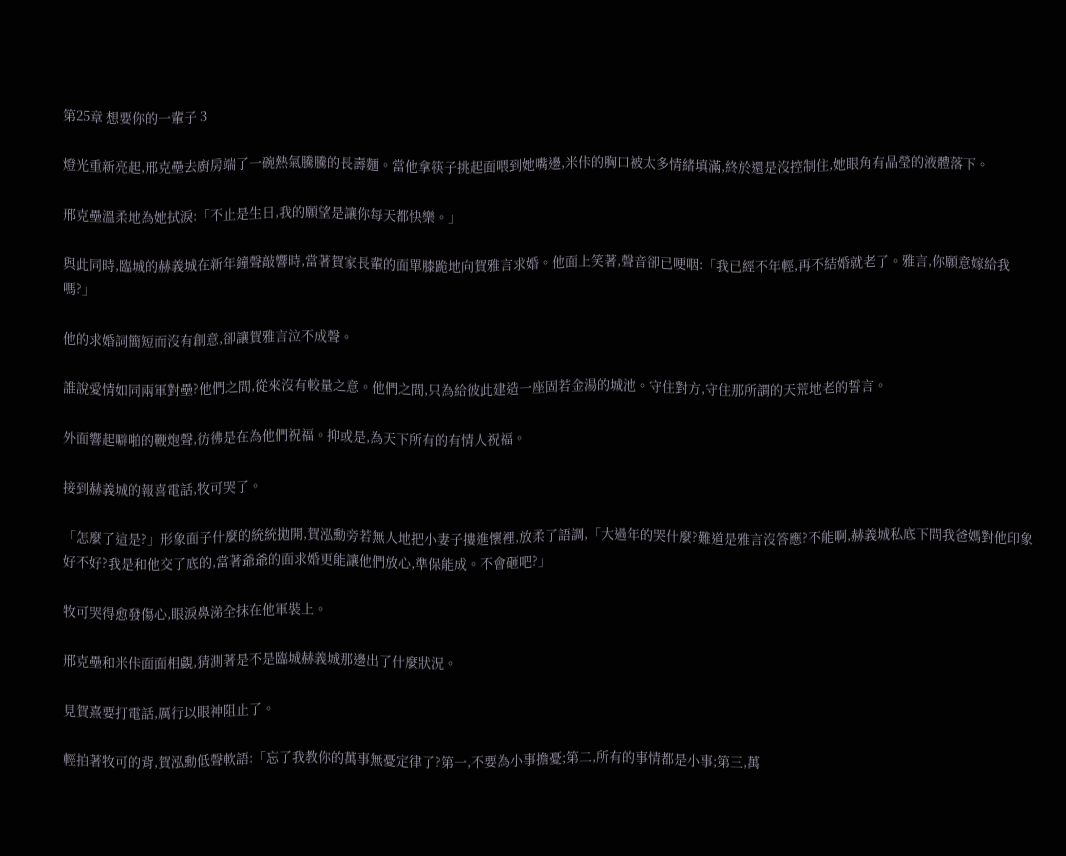第25章 想要你的一輩子 3

燈光重新亮起,邢克壘去廚房端了一碗熱氣騰騰的長壽麵。當他拿筷子挑起面喂到她嘴邊,米佧的胸口被太多情緒填滿,終於還是沒控制住,她眼角有晶瑩的液體落下。

邢克壘溫柔地為她拭淚:「不止是生日,我的願望是讓你每天都快樂。」

與此同時,臨城的赫義城在新年鐘聲敲響時,當著賀家長輩的面單膝跪地向賀雅言求婚。他面上笑著,聲音卻已哽咽:「我已經不年輕,再不結婚就老了。雅言,你願意嫁給我嗎?」

他的求婚詞簡短而沒有創意,卻讓賀雅言泣不成聲。

誰說愛情如同兩軍對壘?他們之間,從來沒有較量之意。他們之間,只為給彼此建造一座固若金湯的城池。守住對方,守住那所謂的天荒地老的誓言。

外面響起噼啪的鞭炮聲,彷彿是在為他們祝福。抑或是,為天下所有的有情人祝福。

接到赫義城的報喜電話,牧可哭了。

「怎麼了這是?」形象面子什麼的統統拋開,賀泓勳旁若無人地把小妻子摟進懷裡,放柔了語調,「大過年的哭什麼?難道是雅言沒答應?不能啊,赫義城私底下問我爸媽對他印象好不好?我是和他交了底的,當著爺爺的面求婚更能讓他們放心,準保能成。不會砸吧?」

牧可哭得愈發傷心,眼淚鼻涕全抹在他軍裝上。

邢克壘和米佧面面相覷,猜測著是不是臨城赫義城那邊出了什麼狀況。

見賀熹要打電話,厲行以眼神阻止了。

輕拍著牧可的背,賀泓勳低聲軟語:「忘了我教你的萬事無憂定律了?第一,不要為小事擔憂;第二,所有的事情都是小事;第三,萬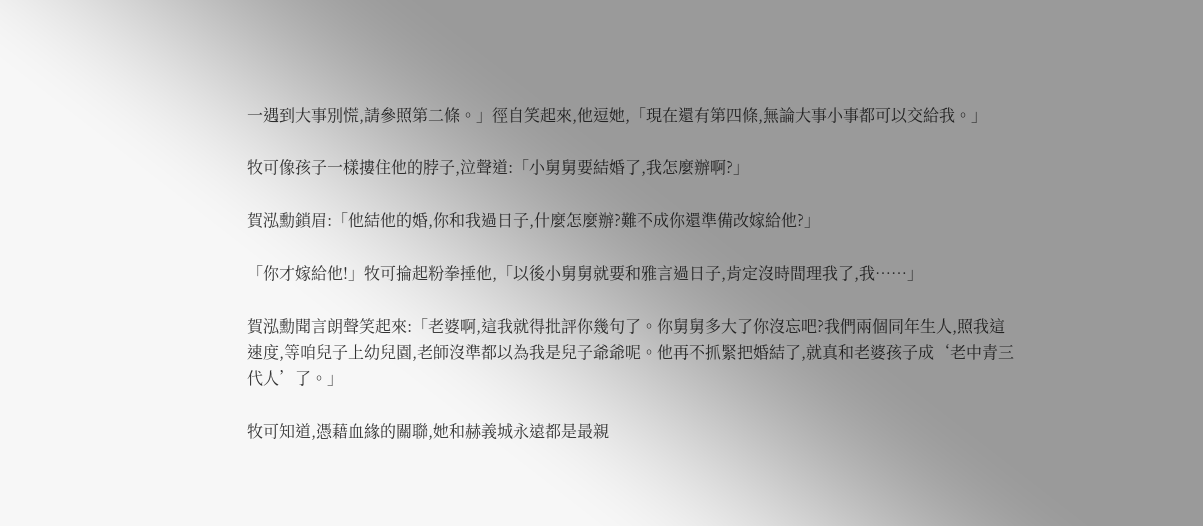一遇到大事別慌,請參照第二條。」徑自笑起來,他逗她,「現在還有第四條,無論大事小事都可以交給我。」

牧可像孩子一樣摟住他的脖子,泣聲道:「小舅舅要結婚了,我怎麼辦啊?」

賀泓勳鎖眉:「他結他的婚,你和我過日子,什麼怎麼辦?難不成你還準備改嫁給他?」

「你才嫁給他!」牧可掄起粉拳捶他,「以後小舅舅就要和雅言過日子,肯定沒時間理我了,我……」

賀泓勳聞言朗聲笑起來:「老婆啊,這我就得批評你幾句了。你舅舅多大了你沒忘吧?我們兩個同年生人,照我這速度,等咱兒子上幼兒園,老師沒準都以為我是兒子爺爺呢。他再不抓緊把婚結了,就真和老婆孩子成‘老中青三代人’了。」

牧可知道,憑藉血緣的關聯,她和赫義城永遠都是最親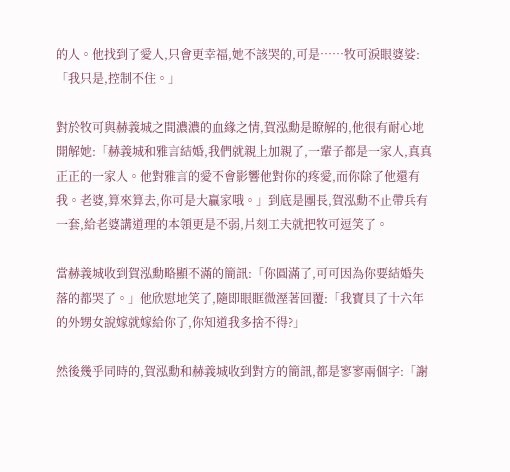的人。他找到了愛人,只會更幸福,她不該哭的,可是……牧可淚眼婆娑:「我只是,控制不住。」

對於牧可與赫義城之間濃濃的血緣之情,賀泓勳是瞭解的,他很有耐心地開解她:「赫義城和雅言結婚,我們就親上加親了,一輩子都是一家人,真真正正的一家人。他對雅言的愛不會影響他對你的疼愛,而你除了他還有我。老婆,算來算去,你可是大贏家哦。」到底是團長,賀泓勳不止帶兵有一套,給老婆講道理的本領更是不弱,片刻工夫就把牧可逗笑了。

當赫義城收到賀泓勳略顯不滿的簡訊:「你圓滿了,可可因為你要結婚失落的都哭了。」他欣慰地笑了,隨即眼眶微溼著回覆:「我寶貝了十六年的外甥女說嫁就嫁給你了,你知道我多捨不得?」

然後幾乎同時的,賀泓勳和赫義城收到對方的簡訊,都是寥寥兩個字:「謝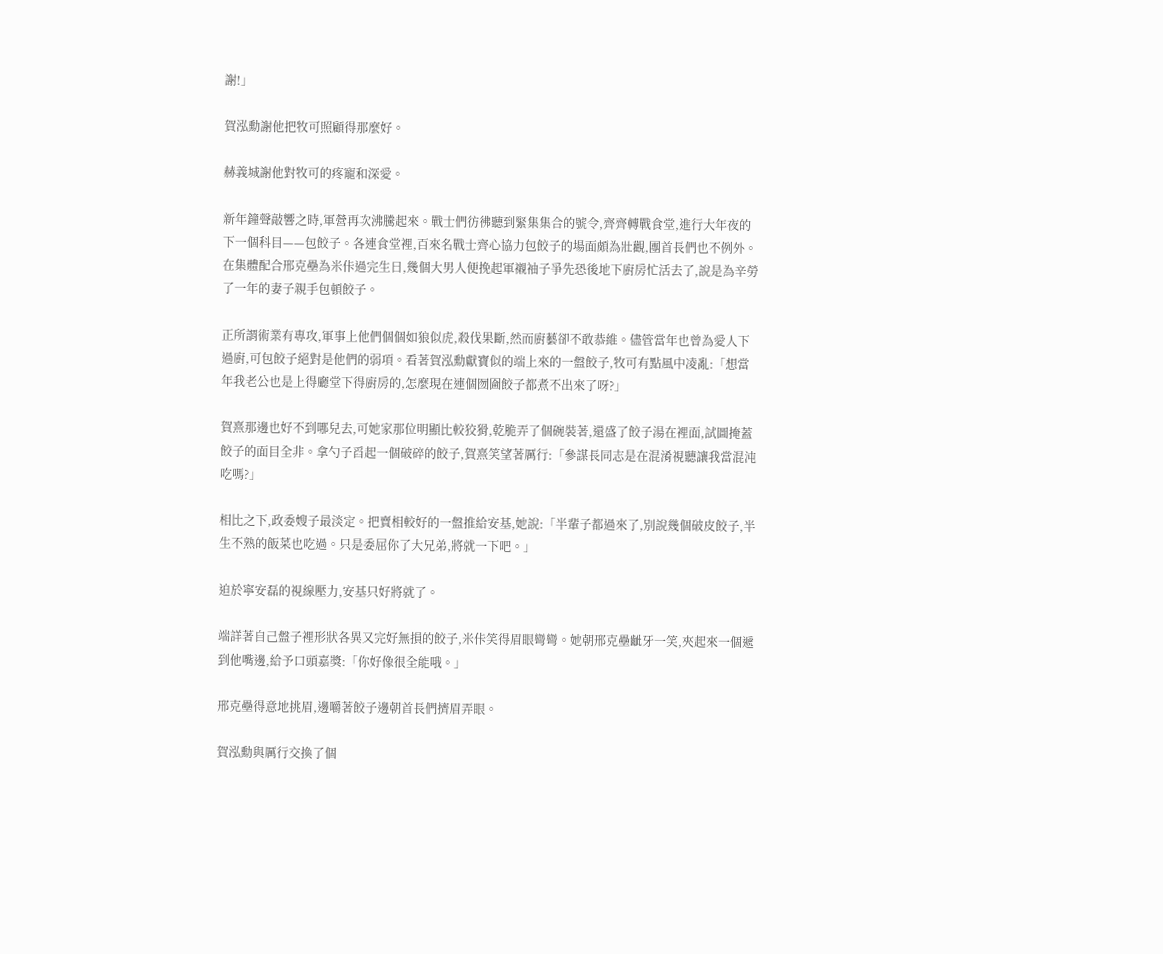謝!」

賀泓勳謝他把牧可照顧得那麼好。

赫義城謝他對牧可的疼寵和深愛。

新年鐘聲敲響之時,軍營再次沸騰起來。戰士們彷彿聽到緊集集合的號令,齊齊轉戰食堂,進行大年夜的下一個科目——包餃子。各連食堂裡,百來名戰士齊心協力包餃子的場面頗為壯觀,團首長們也不例外。在集體配合邢克壘為米佧過完生日,幾個大男人便挽起軍襯袖子爭先恐後地下廚房忙活去了,說是為辛勞了一年的妻子親手包頓餃子。

正所謂術業有專攻,軍事上他們個個如狼似虎,殺伐果斷,然而廚藝卻不敢恭維。儘管當年也曾為愛人下過廚,可包餃子絕對是他們的弱項。看著賀泓勳獻寶似的端上來的一盤餃子,牧可有點風中凌亂:「想當年我老公也是上得廳堂下得廚房的,怎麼現在連個囫圇餃子都煮不出來了呀?」

賀熹那邊也好不到哪兒去,可她家那位明顯比較狡猾,乾脆弄了個碗裝著,還盛了餃子湯在裡面,試圖掩蓋餃子的面目全非。拿勺子舀起一個破碎的餃子,賀熹笑望著厲行:「參謀長同志是在混淆視聽讓我當混沌吃嗎?」

相比之下,政委嫂子最淡定。把賣相較好的一盤推給安基,她說:「半輩子都過來了,別說幾個破皮餃子,半生不熟的飯菜也吃過。只是委屈你了大兄弟,將就一下吧。」

迫於寧安磊的視線壓力,安基只好將就了。

端詳著自己盤子裡形狀各異又完好無損的餃子,米佧笑得眉眼彎彎。她朝邢克壘齜牙一笑,夾起來一個遞到他嘴邊,給予口頭嘉獎:「你好像很全能哦。」

邢克壘得意地挑眉,邊嚼著餃子邊朝首長們擠眉弄眼。

賀泓勳與厲行交換了個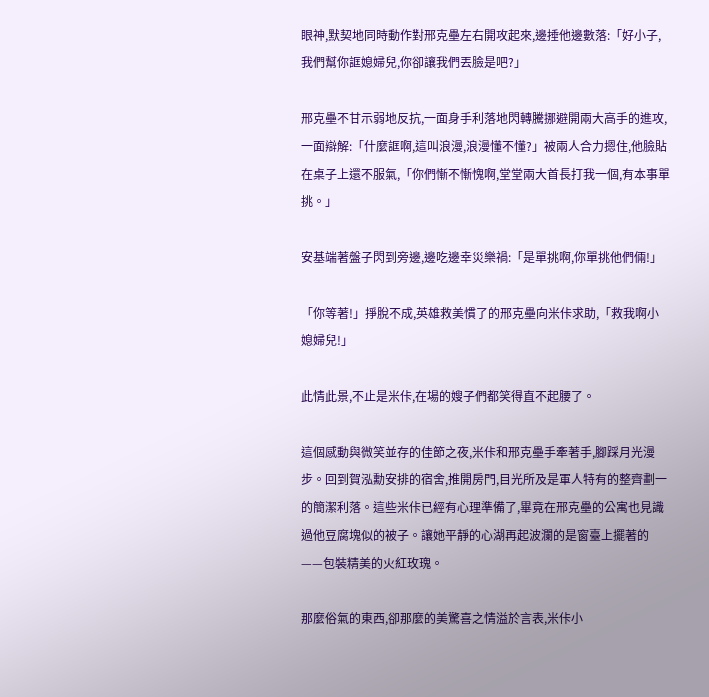眼神,默契地同時動作對邢克壘左右開攻起來,邊捶他邊數落:「好小子,我們幫你誆媳婦兒,你卻讓我們丟臉是吧?」

邢克壘不甘示弱地反抗,一面身手利落地閃轉騰挪避開兩大高手的進攻,一面辯解:「什麼誆啊,這叫浪漫,浪漫懂不懂?」被兩人合力摁住,他臉貼在桌子上還不服氣,「你們慚不慚愧啊,堂堂兩大首長打我一個,有本事單挑。」

安基端著盤子閃到旁邊,邊吃邊幸災樂禍:「是單挑啊,你單挑他們倆!」

「你等著!」掙脫不成,英雄救美慣了的邢克壘向米佧求助,「救我啊小媳婦兒!」

此情此景,不止是米佧,在場的嫂子們都笑得直不起腰了。

這個感動與微笑並存的佳節之夜,米佧和邢克壘手牽著手,腳踩月光漫步。回到賀泓勳安排的宿舍,推開房門,目光所及是軍人特有的整齊劃一的簡潔利落。這些米佧已經有心理準備了,畢竟在邢克壘的公寓也見識過他豆腐塊似的被子。讓她平靜的心湖再起波瀾的是窗臺上擺著的——包裝精美的火紅玫瑰。

那麼俗氣的東西,卻那麼的美驚喜之情溢於言表,米佧小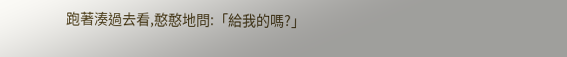跑著湊過去看,憨憨地問:「給我的嗎?」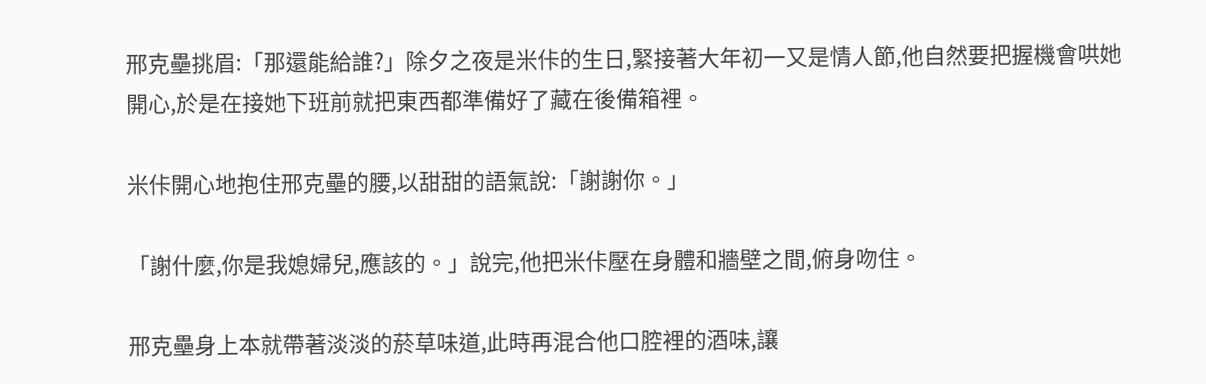邢克壘挑眉:「那還能給誰?」除夕之夜是米佧的生日,緊接著大年初一又是情人節,他自然要把握機會哄她開心,於是在接她下班前就把東西都準備好了藏在後備箱裡。

米佧開心地抱住邢克壘的腰,以甜甜的語氣說:「謝謝你。」

「謝什麼,你是我媳婦兒,應該的。」說完,他把米佧壓在身體和牆壁之間,俯身吻住。

邢克壘身上本就帶著淡淡的菸草味道,此時再混合他口腔裡的酒味,讓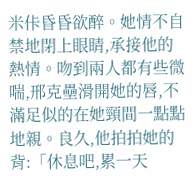米佧昏昏欲醉。她情不自禁地閉上眼睛,承接他的熱情。吻到兩人都有些微喘,邢克壘滑開她的唇,不滿足似的在她頸間一點點地親。良久,他拍拍她的背:「休息吧,累一天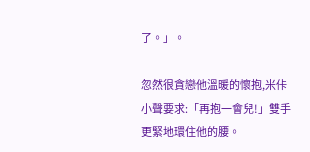了。」。

忽然很貪戀他溫暖的懷抱,米佧小聲要求:「再抱一會兒!」雙手更緊地環住他的腰。